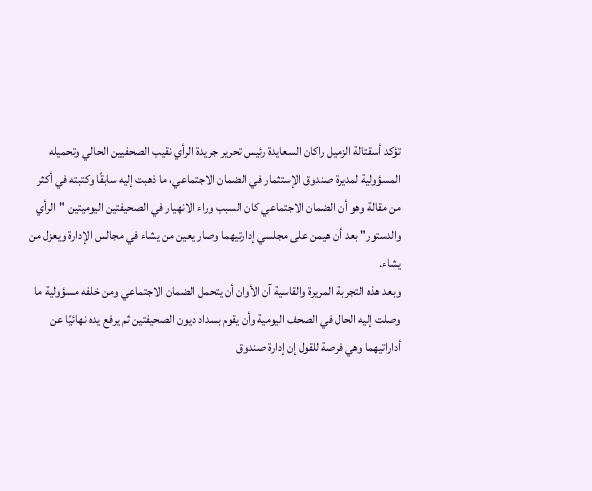تؤكد أسقتالة الزميل راكان السعايدة رئيس تحرير جريدة الرأي نقيب الصحفيين الحالي وتحميله المسؤولية لمديرة صندوق الإستثمار في الضمان الاجتماعي، ما ذهبت إليه سابقًا وكتبته في أكثر من مقالة وهو أن الضمان الاجتماعي كان السبب وراء الانهيار في الصحيفتين اليوميتين "الرأي والدستور" بعد أن هيمن على مجلسي إدارتيهما وصار يعين من يشاء في مجالس الإدارة ويعزل من يشاء.
وبعد هذه التجربة المريرة والقاسية آن الأوان أن يتحمل الضمان الاجتماعي ومن خلفه مسؤولية ما وصلت إليه الحال في الصحف اليومية وأن يقوم بسداد ديون الصحيفتين ثم يرفع يده نهائيًا عن أداراتيهما وهي فرصة للقول إن إدارة صندوق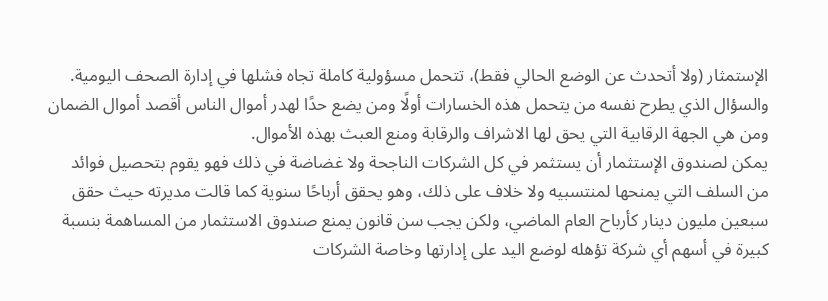الإستمثار (ولا أتحدث عن الوضع الحالي فقط)، تتحمل مسؤولية كاملة تجاه فشلها في إدارة الصحف اليومية.
والسؤال الذي يطرح نفسه من يتحمل هذه الخسارات أولًا ومن يضع حدًا لهدر أموال الناس أقصد أموال الضمان ومن هي الجهة الرقابية التي يحق لها الاشراف والرقابة ومنع العبث بهذه الأموال.
يمكن لصندوق الإستثمار أن يستثمر في كل الشركات الناجحة ولا غضاضة في ذلك فهو يقوم بتحصيل فوائد من السلف التي يمنحها لمنتسبيه ولا خلاف على ذلك، وهو يحقق أرباحًا سنوية كما قالت مديرته حيث حقق سبعين مليون دينار كأرباح العام الماضي، ولكن يجب سن قانون يمنع صندوق الاستثمار من المساهمة بنسبة كبيرة في أسهم أي شركة تؤهله لوضع اليد على إدارتها وخاصة الشركات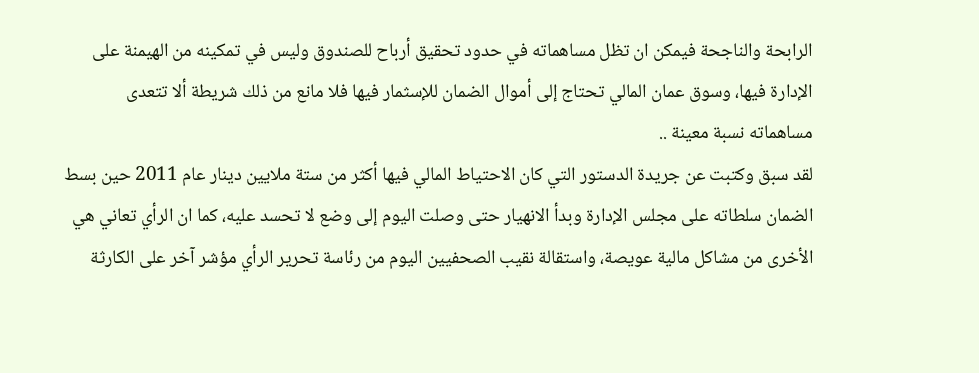الرابحة والناجحة فيمكن ان تظل مساهماته في حدود تحقيق أرباح للصندوق وليس في تمكينه من الهيمنة على الإدارة فيها، وسوق عمان المالي تحتاج إلى أموال الضمان للإسثمار فيها فلا مانع من ذلك شريطة ألا تتعدى مساهماته نسبة معينة ..
لقد سبق وكتبت عن جريدة الدستور التي كان الاحتياط المالي فيها أكثر من ستة ملايين دينار عام 2011 حين بسط الضمان سلطاته على مجلس الإدارة وبدأ الانهيار حتى وصلت اليوم إلى وضع لا تحسد عليه، كما ان الرأي تعاني هي الأخرى من مشاكل مالية عويصة، واستقالة نقيب الصحفيين اليوم من رئاسة تحرير الرأي مؤشر آخر على الكارثة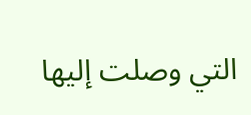التي وصلت إليها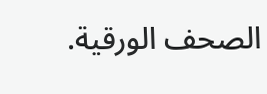الصحف الورقية.